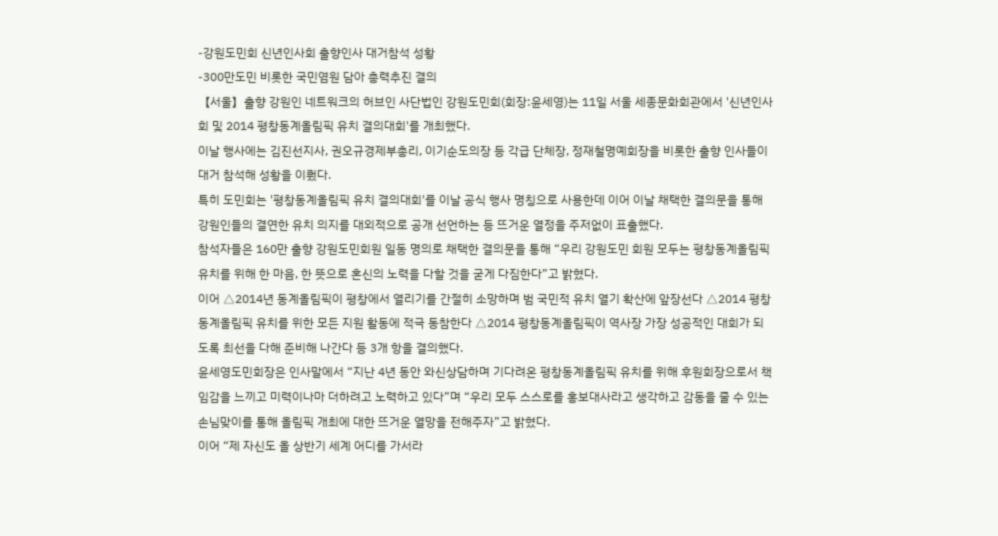-강원도민회 신년인사회 출향인사 대거참석 성황
-300만도민 비롯한 국민염원 담아 총력추진 결의
【서울】출향 강원인 네트워크의 허브인 사단법인 강원도민회(회장:윤세영)는 11일 서울 세종문화회관에서 '신년인사회 및 2014 평창동계올림픽 유치 결의대회'를 개최했다.
이날 행사에는 김진선지사, 권오규경제부총리, 이기순도의장 등 각급 단체장, 정재철명예회장을 비롯한 출향 인사들이 대거 참석해 성황을 이뤘다.
특히 도민회는 '평창동계올림픽 유치 결의대회'를 이날 공식 행사 명칭으로 사용한데 이어 이날 채택한 결의문을 통해 강원인들의 결연한 유치 의지를 대외적으로 공개 선언하는 등 뜨거운 열정을 주저없이 표출했다.
참석자들은 160만 출향 강원도민회원 일동 명의로 채택한 결의문을 통해 “우리 강원도민 회원 모두는 평창동계올림픽 유치를 위해 한 마음, 한 뜻으로 혼신의 노력을 다할 것을 굳게 다짐한다”고 밝혔다.
이어 △2014년 동계올림픽이 평창에서 열리기를 간절히 소망하며 범 국민적 유치 열기 확산에 앞장선다 △2014 평창동계올림픽 유치를 위한 모든 지원 활동에 적극 동참한다 △2014 평창동계올림픽이 역사장 가장 성공적인 대회가 되도록 최선을 다해 준비해 나간다 등 3개 항을 결의했다.
윤세영도민회장은 인사말에서 “지난 4년 동안 와신상담하며 기다려온 평창동계올림픽 유치를 위해 후원회장으로서 책임감을 느끼고 미력이나마 더하려고 노력하고 있다”며 “우리 모두 스스로를 홍보대사라고 생각하고 감동을 줄 수 있는 손님맞이를 통해 올림픽 개최에 대한 뜨거운 열망을 전해주자”고 밝혔다.
이어 “제 자신도 올 상반기 세계 어디를 가서라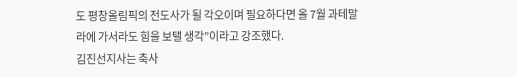도 평창올림픽의 전도사가 될 각오이며 필요하다면 올 7월 과테말라에 가서라도 힘을 보탤 생각”이라고 강조했다.
김진선지사는 축사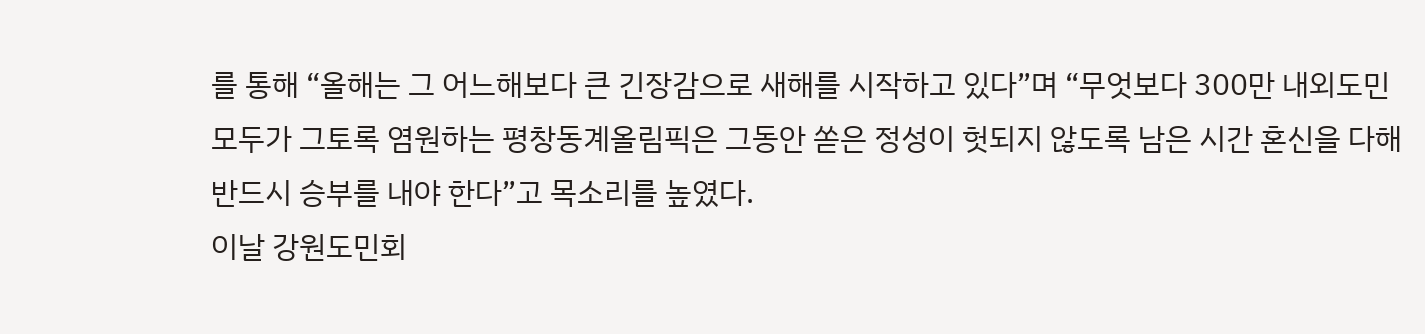를 통해 “올해는 그 어느해보다 큰 긴장감으로 새해를 시작하고 있다”며 “무엇보다 300만 내외도민 모두가 그토록 염원하는 평창동계올림픽은 그동안 쏟은 정성이 헛되지 않도록 남은 시간 혼신을 다해 반드시 승부를 내야 한다”고 목소리를 높였다.
이날 강원도민회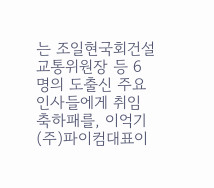는 조일현국회건설교통위원장 등 6명의 도출신 주요 인사들에게 취임축하패를, 이억기(주)파이컴대표이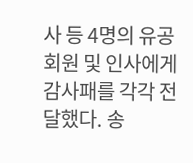사 등 4명의 유공회원 및 인사에게 감사패를 각각 전달했다. 송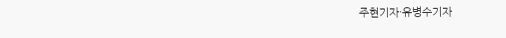주현기자·유병수기자